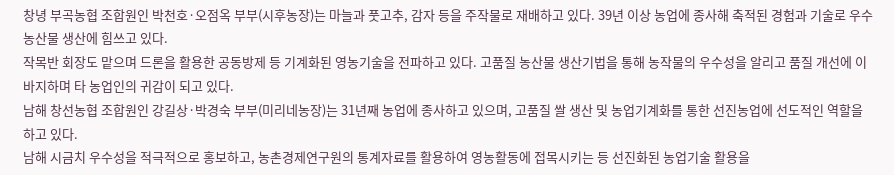창녕 부곡농협 조합원인 박천호·오점옥 부부(시후농장)는 마늘과 풋고추, 감자 등을 주작물로 재배하고 있다. 39년 이상 농업에 종사해 축적된 경험과 기술로 우수 농산물 생산에 힘쓰고 있다.
작목반 회장도 맡으며 드론을 활용한 공동방제 등 기계화된 영농기술을 전파하고 있다. 고품질 농산물 생산기법을 통해 농작물의 우수성을 알리고 품질 개선에 이바지하며 타 농업인의 귀감이 되고 있다.
남해 창선농협 조합원인 강길상·박경숙 부부(미리네농장)는 31년째 농업에 종사하고 있으며, 고품질 쌀 생산 및 농업기계화를 통한 선진농업에 선도적인 역할을 하고 있다.
남해 시금치 우수성을 적극적으로 홍보하고, 농촌경제연구원의 통계자료를 활용하여 영농활동에 접목시키는 등 선진화된 농업기술 활용을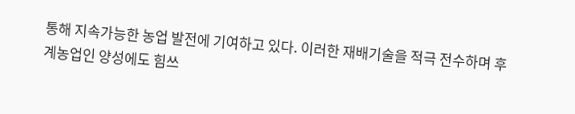통해 지속가능한 농업 발전에 기여하고 있다. 이러한 재배기술을 적극 전수하며 후계농업인 양성에도 힘쓰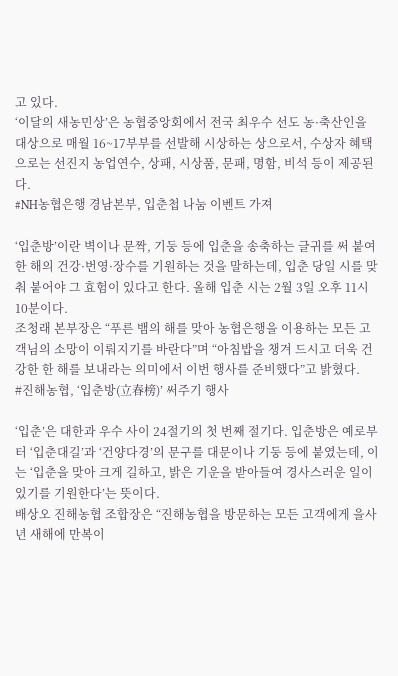고 있다.
‘이달의 새농민상’은 농협중앙회에서 전국 최우수 선도 농·축산인을 대상으로 매월 16~17부부를 선발해 시상하는 상으로서, 수상자 혜택으로는 선진지 농업연수, 상패, 시상품, 문패, 명함, 비석 등이 제공된다.
#NH농협은행 경남본부, 입춘첩 나눔 이벤트 가져

‘입춘방’이란 벽이나 문짝, 기둥 등에 입춘을 송축하는 글귀를 써 붙여 한 해의 건강·번영·장수를 기원하는 것을 말하는데, 입춘 당일 시를 맞춰 붙어야 그 효험이 있다고 한다. 올해 입춘 시는 2월 3일 오후 11시 10분이다.
조청래 본부장은 “푸른 뱀의 해를 맞아 농협은행을 이용하는 모든 고객님의 소망이 이뤄지기를 바란다”며 “아침밥을 챙겨 드시고 더욱 건강한 한 해를 보내라는 의미에서 이번 행사를 준비했다”고 밝혔다.
#진해농협, ‘입춘방(立春榜)’ 써주기 행사

‘입춘’은 대한과 우수 사이 24절기의 첫 번째 절기다. 입춘방은 예로부터 ‘입춘대길’과 ‘건양다경’의 문구를 대문이나 기둥 등에 붙였는데, 이는 ‘입춘을 맞아 크게 길하고, 밝은 기운을 받아들여 경사스러운 일이 있기를 기원한다’는 뜻이다.
배상오 진해농협 조합장은 “진해농협을 방문하는 모든 고객에게 을사년 새해에 만복이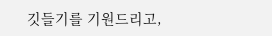깃들기를 기원드리고,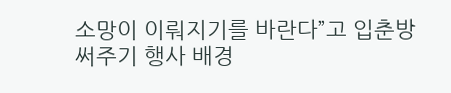소망이 이뤄지기를 바란다”고 입춘방 써주기 행사 배경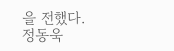을 전했다.
정동욱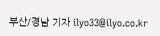부산/경남 기자 ilyo33@ilyo.co.kr